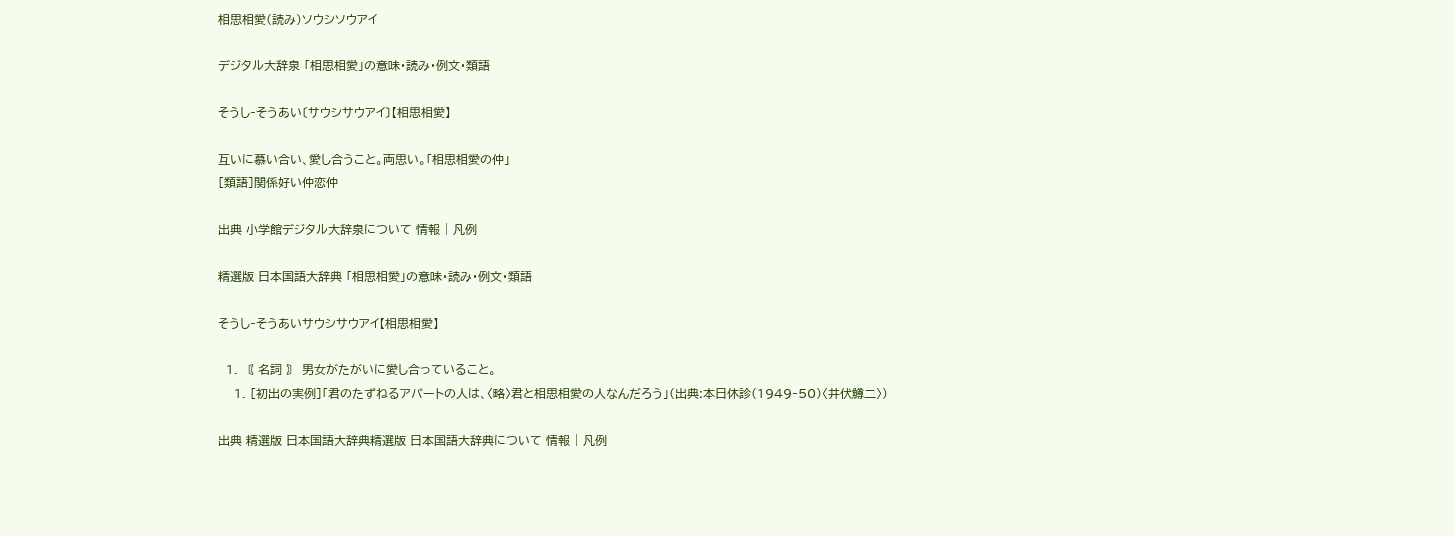相思相愛(読み)ソウシソウアイ

デジタル大辞泉 「相思相愛」の意味・読み・例文・類語

そうし‐そうあい〔サウシサウアイ〕【相思相愛】

互いに慕い合い、愛し合うこと。両思い。「相思相愛の仲」
[類語]関係好い仲恋仲

出典 小学館デジタル大辞泉について 情報 | 凡例

精選版 日本国語大辞典 「相思相愛」の意味・読み・例文・類語

そうし‐そうあいサウシサウアイ【相思相愛】

  1. 〘 名詞 〙 男女がたがいに愛し合っていること。
    1. [初出の実例]「君のたずねるアパートの人は、〈略〉君と相思相愛の人なんだろう」(出典:本日休診(1949‐50)〈井伏鱒二〉)

出典 精選版 日本国語大辞典精選版 日本国語大辞典について 情報 | 凡例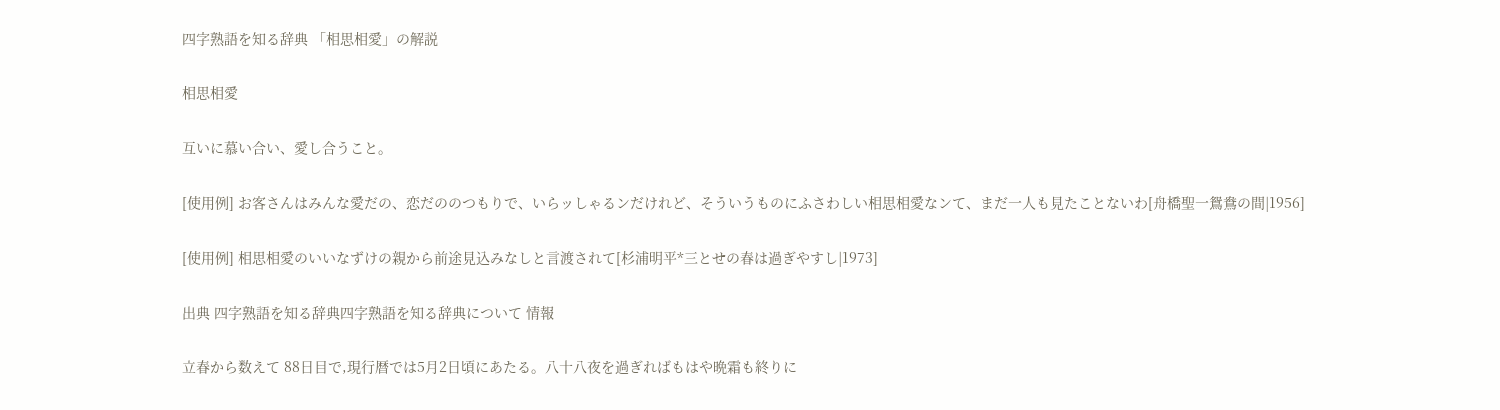四字熟語を知る辞典 「相思相愛」の解説

相思相愛

互いに慕い合い、愛し合うこと。

[使用例] お客さんはみんな愛だの、恋だののつもりで、いらッしゃるンだけれど、そういうものにふさわしい相思相愛なンて、まだ一人も見たことないわ[舟橋聖一鴛鴦の間|1956]

[使用例] 相思相愛のいいなずけの親から前途見込みなしと言渡されて[杉浦明平*三とせの春は過ぎやすし|1973]

出典 四字熟語を知る辞典四字熟語を知る辞典について 情報

立春から数えて 88日目で,現行暦では5月2日頃にあたる。八十八夜を過ぎればもはや晩霜も終りに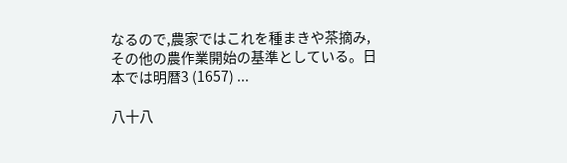なるので,農家ではこれを種まきや茶摘み,その他の農作業開始の基準としている。日本では明暦3 (1657) ...

八十八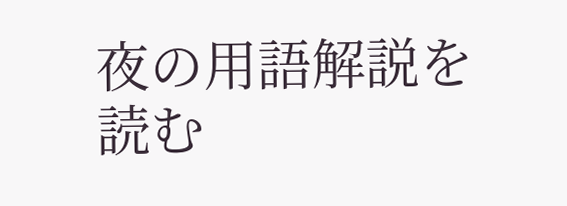夜の用語解説を読む